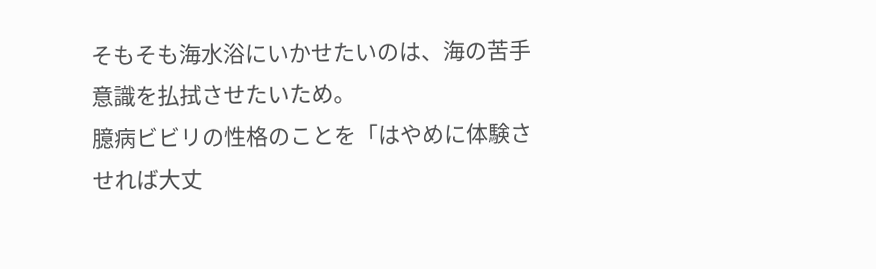そもそも海水浴にいかせたいのは、海の苦手意識を払拭させたいため。
臆病ビビリの性格のことを「はやめに体験させれば大丈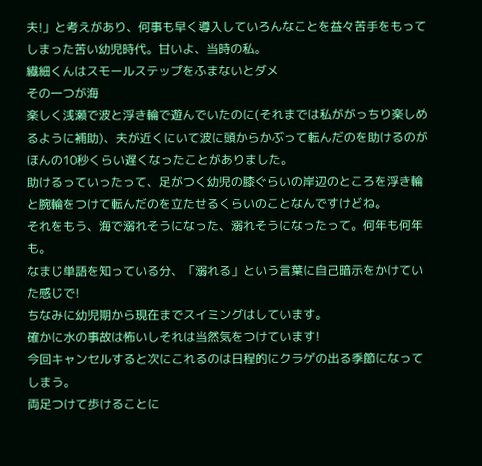夫!」と考えがあり、何事も早く導入していろんなことを益々苦手をもってしまった苦い幼児時代。甘いよ、当時の私。
繊細くんはスモールステップをふまないとダメ
その一つが海
楽しく浅瀬で波と浮き輪で遊んでいたのに(それまでは私ががっちり楽しめるように補助)、夫が近くにいて波に頭からかぶって転んだのを助けるのがほんの10秒くらい遅くなったことがありました。
助けるっていったって、足がつく幼児の膝ぐらいの岸辺のところを浮き輪と腕輪をつけて転んだのを立たせるくらいのことなんですけどね。
それをもう、海で溺れそうになった、溺れそうになったって。何年も何年も。
なまじ単語を知っている分、「溺れる」という言葉に自己暗示をかけていた感じで!
ちなみに幼児期から現在までスイミングはしています。
確かに水の事故は怖いしそれは当然気をつけています!
今回キャンセルすると次にこれるのは日程的にクラゲの出る季節になってしまう。
両足つけて歩けることに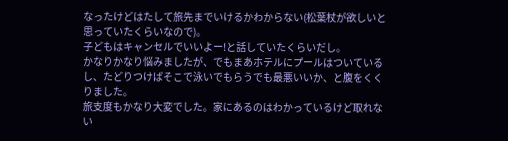なったけどはたして旅先までいけるかわからない(松葉杖が欲しいと思っていたくらいなので)。
子どもはキャンセルでいいよー!と話していたくらいだし。
かなりかなり悩みましたが、でもまあホテルにプールはついているし、たどりつけばそこで泳いでもらうでも最悪いいか、と腹をくくりました。
旅支度もかなり大変でした。家にあるのはわかっているけど取れない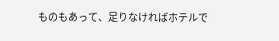ものもあって、足りなければホテルで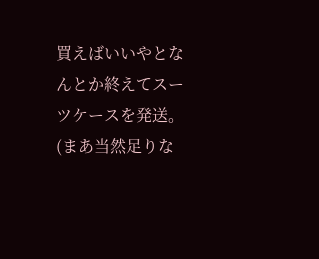買えばいいやとなんとか終えてスーツケースを発送。
(まあ当然足りな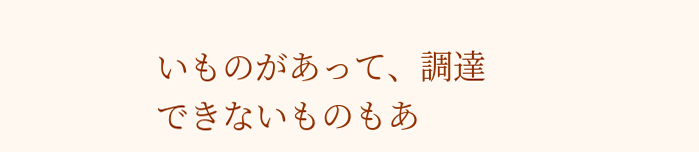いものがあって、調達できないものもあ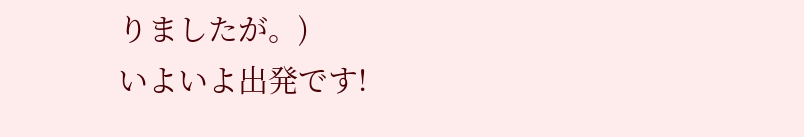りましたが。)
いよいよ出発です!